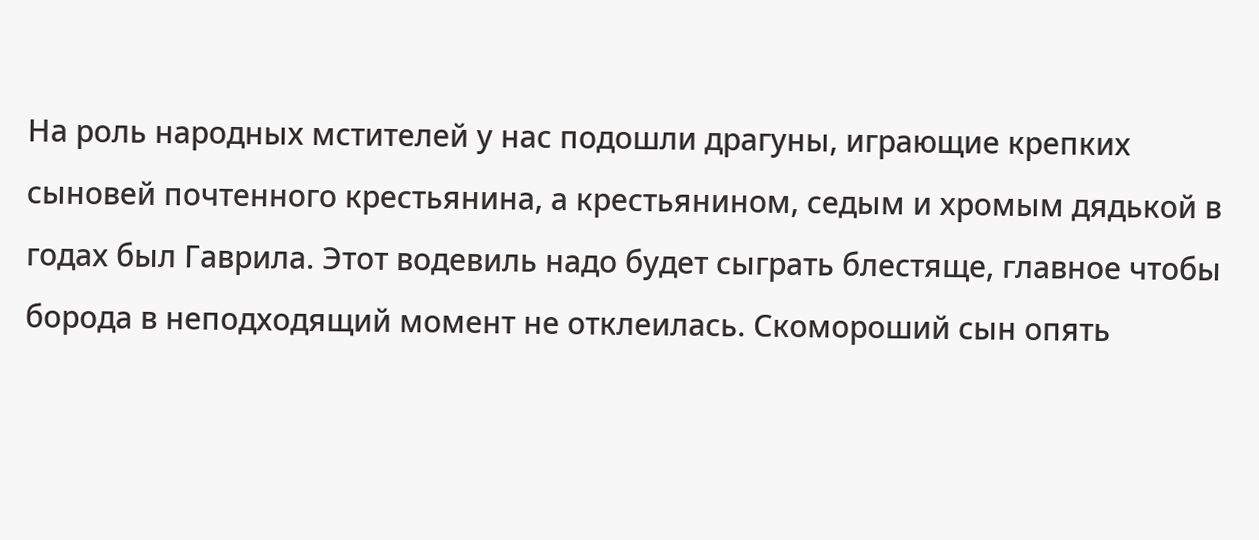На роль народных мстителей у нас подошли драгуны, играющие крепких сыновей почтенного крестьянина, а крестьянином, седым и хромым дядькой в годах был Гаврила. Этот водевиль надо будет сыграть блестяще, главное чтобы борода в неподходящий момент не отклеилась. Скомороший сын опять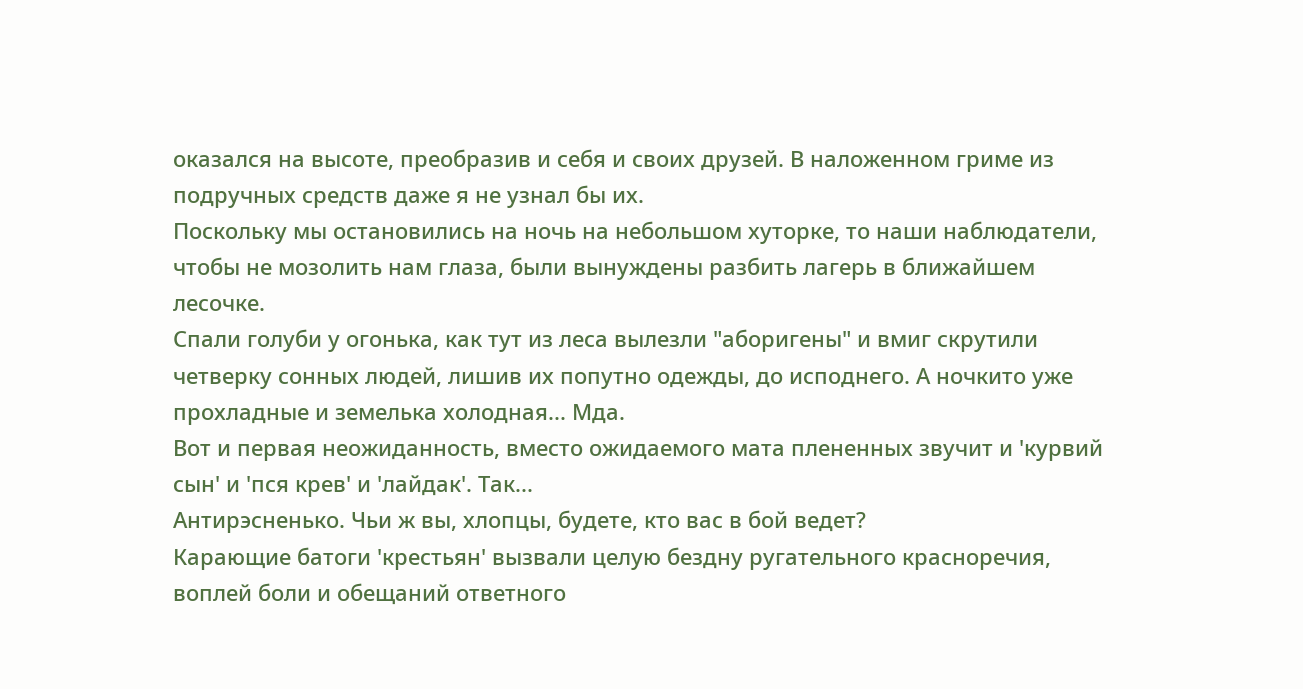оказался на высоте, преобразив и себя и своих друзей. В наложенном гриме из подручных средств даже я не узнал бы их.
Поскольку мы остановились на ночь на небольшом хуторке, то наши наблюдатели, чтобы не мозолить нам глаза, были вынуждены разбить лагерь в ближайшем лесочке.
Спали голуби у огонька, как тут из леса вылезли "аборигены" и вмиг скрутили четверку сонных людей, лишив их попутно одежды, до исподнего. А ночкито уже прохладные и земелька холодная... Мда.
Вот и первая неожиданность, вместо ожидаемого мата плененных звучит и 'курвий сын' и 'пся крев' и 'лайдак'. Так...
Антирэсненько. Чьи ж вы, хлопцы, будете, кто вас в бой ведет?
Карающие батоги 'крестьян' вызвали целую бездну ругательного красноречия, воплей боли и обещаний ответного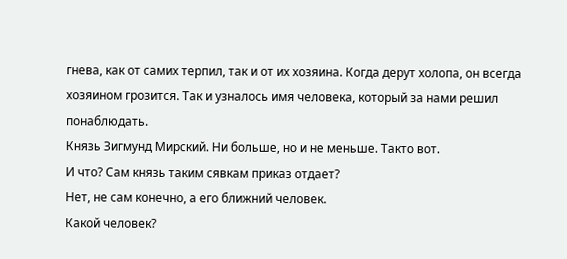гнева, как от самих терпил, так и от их хозяина. Когда дерут холопа, он всегда хозяином грозится. Так и узналось имя человека, который за нами решил понаблюдать.
Князь Зигмунд Мирский. Ни больше, но и не меньше. Такто вот.
И что? Сам князь таким сявкам приказ отдает?
Нет, не сам конечно, а его ближний человек.
Какой человек?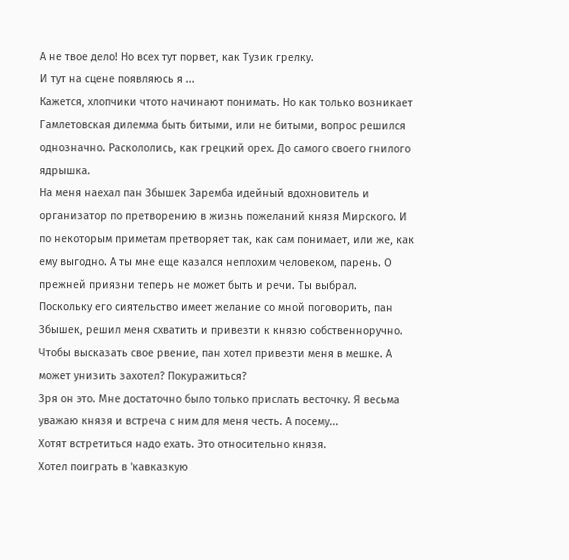А не твое дело! Но всех тут порвет, как Тузик грелку.
И тут на сцене появляюсь я ...
Кажется, хлопчики чтото начинают понимать. Но как только возникает Гамлетовская дилемма быть битыми, или не битыми, вопрос решился однозначно. Раскололись, как грецкий орех. До самого своего гнилого ядрышка.
На меня наехал пан Збышек Заремба идейный вдохновитель и организатор по претворению в жизнь пожеланий князя Мирского. И по некоторым приметам претворяет так, как сам понимает, или же, как ему выгодно. А ты мне еще казался неплохим человеком, парень. О прежней приязни теперь не может быть и речи. Ты выбрал.
Поскольку его сиятельство имеет желание со мной поговорить, пан Збышек, решил меня схватить и привезти к князю собственноручно. Чтобы высказать свое рвение, пан хотел привезти меня в мешке. А может унизить захотел? Покуражиться?
Зря он это. Мне достаточно было только прислать весточку. Я весьма уважаю князя и встреча с ним для меня честь. А посему...
Хотят встретиться надо ехать. Это относительно князя.
Хотел поиграть в 'кавказкую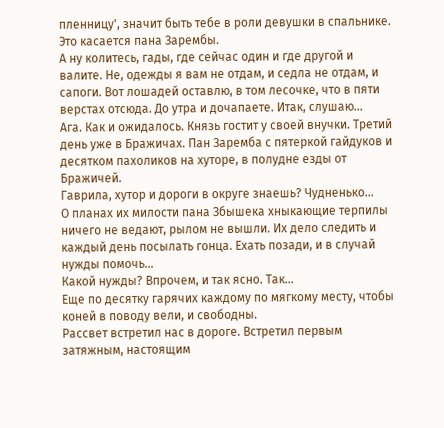пленницу', значит быть тебе в роли девушки в спальнике. Это касается пана Зарембы.
А ну колитесь, гады, где сейчас один и где другой и валите. Не, одежды я вам не отдам, и седла не отдам, и сапоги. Вот лошадей оставлю, в том лесочке, что в пяти верстах отсюда. До утра и дочапаете. Итак, слушаю...
Ага. Как и ожидалось. Князь гостит у своей внучки. Третий день уже в Бражичах. Пан Заремба с пятеркой гайдуков и десятком пахоликов на хуторе, в полудне езды от Бражичей.
Гаврила, хутор и дороги в округе знаешь? Чудненько...
О планах их милости пана Збышека хныкающие терпилы ничего не ведают, рылом не вышли. Их дело следить и каждый день посылать гонца. Ехать позади, и в случай нужды помочь...
Какой нужды? Впрочем, и так ясно. Так...
Еще по десятку гарячих каждому по мягкому месту, чтобы коней в поводу вели, и свободны.
Рассвет встретил нас в дороге. Встретил первым затяжным, настоящим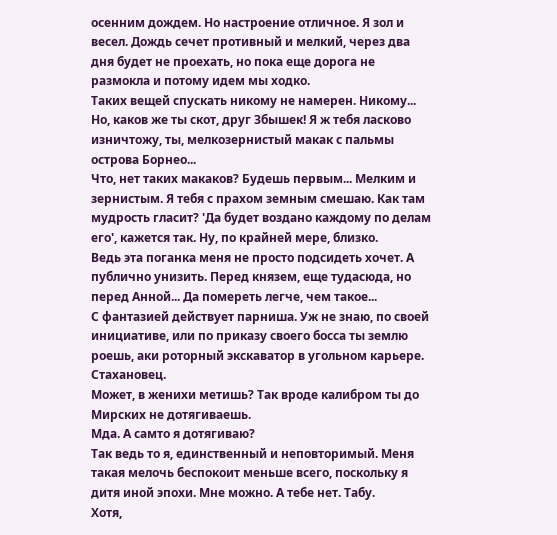осенним дождем. Но настроение отличное. Я зол и весел. Дождь сечет противный и мелкий, через два дня будет не проехать, но пока еще дорога не размокла и потому идем мы ходко.
Таких вещей спускать никому не намерен. Никому...
Но, каков же ты скот, друг Збышек! Я ж тебя ласково изничтожу, ты, мелкозернистый макак с пальмы острова Борнео...
Что, нет таких макаков? Будешь первым... Мелким и зернистым. Я тебя с прахом земным смешаю. Как там мудрость гласит? 'Да будет воздано каждому по делам его', кажется так. Ну, по крайней мере, близко.
Ведь эта поганка меня не просто подсидеть хочет. А публично унизить. Перед князем, еще тудасюда, но перед Анной... Да помереть легче, чем такое...
С фантазией действует парниша. Уж не знаю, по своей инициативе, или по приказу своего босса ты землю роешь, аки роторный экскаватор в угольном карьере. Стахановец.
Может, в женихи метишь? Так вроде калибром ты до Мирских не дотягиваешь.
Мда. А самто я дотягиваю?
Так ведь то я, единственный и неповторимый. Меня такая мелочь беспокоит меньше всего, поскольку я дитя иной эпохи. Мне можно. А тебе нет. Табу.
Хотя,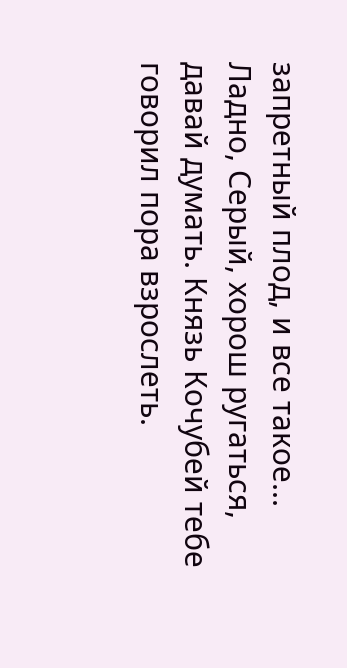запретный плод, и все такое...
Ладно, Серый, хорош ругаться, давай думать. Князь Кочубей тебе говорил пора взрослеть.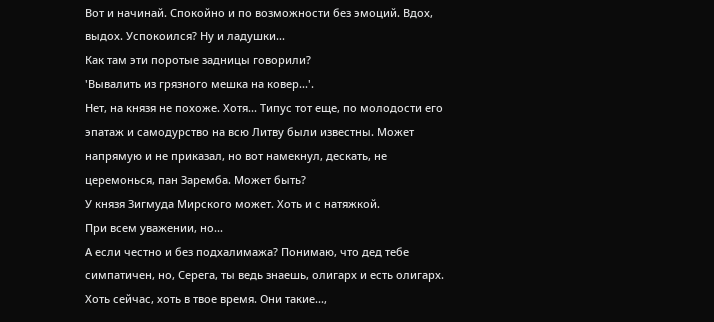Вот и начинай. Спокойно и по возможности без эмоций. Вдох, выдох. Успокоился? Ну и ладушки...
Как там эти поротые задницы говорили?
'Вывалить из грязного мешка на ковер...'.
Нет, на князя не похоже. Хотя... Типус тот еще, по молодости его эпатаж и самодурство на всю Литву были известны. Может напрямую и не приказал, но вот намекнул, дескать, не церемонься, пан Заремба. Может быть?
У князя Зигмуда Мирского может. Хоть и с натяжкой.
При всем уважении, но...
А если честно и без подхалимажа? Понимаю, что дед тебе симпатичен, но, Серега, ты ведь знаешь, олигарх и есть олигарх. Хоть сейчас, хоть в твое время. Они такие...,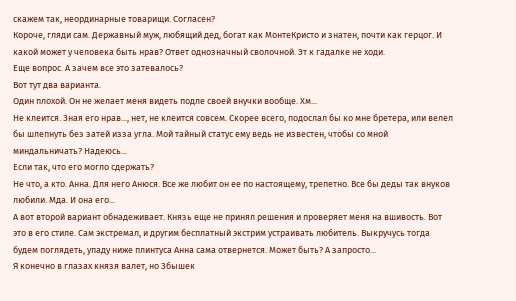скажем так, неординарные товарищи. Согласен?
Короче, гляди сам. Державный муж, любящий дед, богат как МонтеКристо и знатен, почти как герцог. И какой может у человека быть нрав? Ответ однозначный сволочной. Эт к гадалке не ходи.
Еще вопрос. А зачем все это затевалось?
Вот тут два варианта.
Один плохой. Он не желает меня видеть подле своей внучки вообще. Хм...
Не клеится. Зная его нрав..., нет, не клеится совсем. Скорее всего, подослал бы ко мне бретера, или велел бы шлепнуть без затей изза угла. Мой тайный статус ему ведь не известен, чтобы со мной миндальничать? Надеюсь...
Если так, что его могло сдержать?
Не что, а кто. Анна. Для него Анюся. Все же любит он ее по настоящему, трепетно. Все бы деды так внуков любили. Мда. И она его...
А вот второй вариант обнадеживает. Князь еще не принял решения и проверяет меня на вшивость. Вот это в его стиле. Сам экстремал, и другим бесплатный экстрим устраивать любитель. Выкручусь тогда будем поглядеть, упаду ниже плинтуса Анна сама отвернется. Может быть? А запросто...
Я конечно в глазах князя валет, но Збышек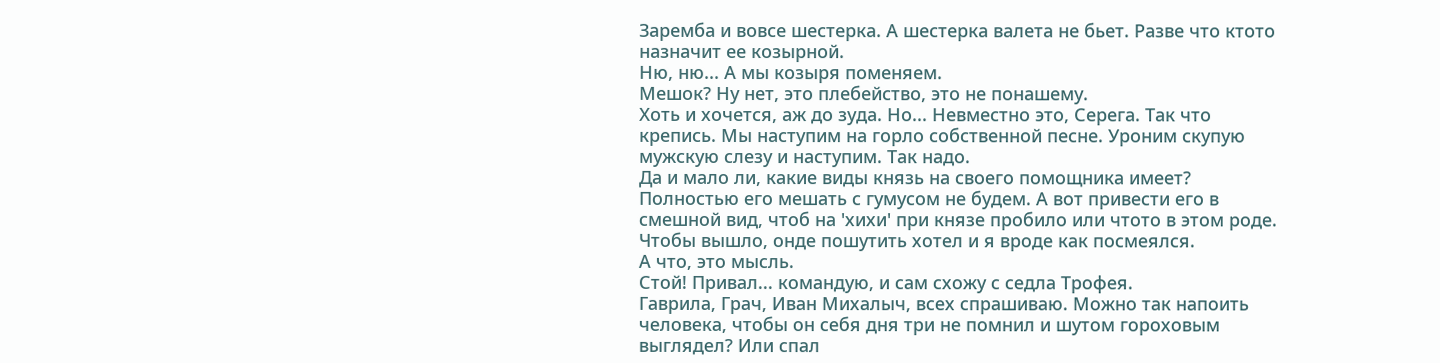Заремба и вовсе шестерка. А шестерка валета не бьет. Разве что ктото назначит ее козырной.
Ню, ню... А мы козыря поменяем.
Мешок? Ну нет, это плебейство, это не понашему.
Хоть и хочется, аж до зуда. Но... Невместно это, Серега. Так что крепись. Мы наступим на горло собственной песне. Уроним скупую мужскую слезу и наступим. Так надо.
Да и мало ли, какие виды князь на своего помощника имеет? Полностью его мешать с гумусом не будем. А вот привести его в смешной вид, чтоб на 'хихи' при князе пробило или чтото в этом роде. Чтобы вышло, онде пошутить хотел и я вроде как посмеялся.
А что, это мысль.
Стой! Привал... командую, и сам схожу с седла Трофея.
Гаврила, Грач, Иван Михалыч, всех спрашиваю. Можно так напоить человека, чтобы он себя дня три не помнил и шутом гороховым выглядел? Или спал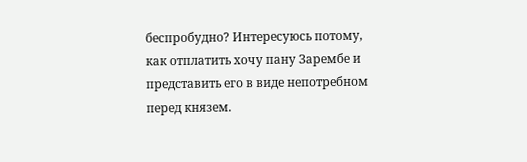беспробудно? Интересуюсь потому, как отплатить хочу пану Зарембе и представить его в виде непотребном перед князем.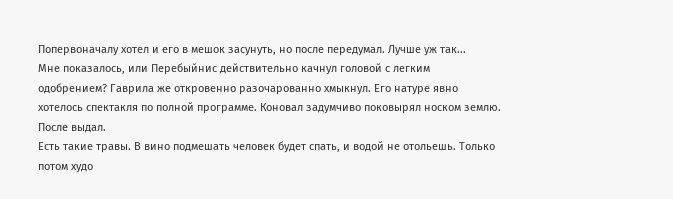Попервоначалу хотел и его в мешок засунуть, но после передумал. Лучше уж так...
Мне показалось, или Перебыйнис действительно качнул головой с легким одобрением? Гаврила же откровенно разочарованно хмыкнул. Его натуре явно хотелось спектакля по полной программе. Коновал задумчиво поковырял носком землю. После выдал.
Есть такие травы. В вино подмешать человек будет спать, и водой не отольешь. Только потом худо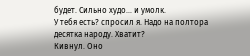будет. Сильно худо... и умолк.
У тебя есть? спросил я. Надо на полтора десятка народу. Хватит?
Кивнул. Оно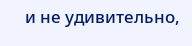и не удивительно,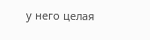у него целая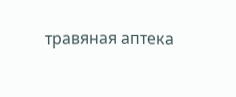травяная аптека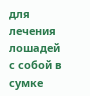для лечения лошадей с собой в сумке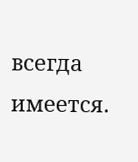всегда имеется.